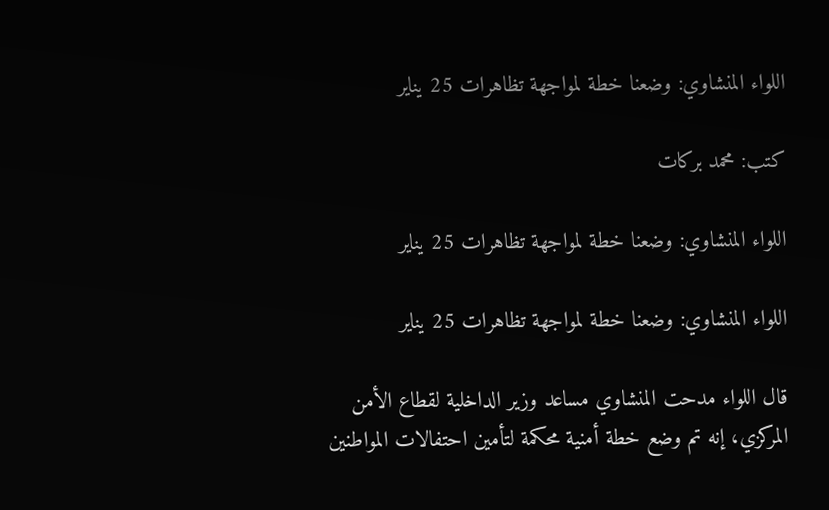اللواء المنشاوي: وضعنا خطة لمواجهة تظاهرات 25 يناير

كتب: محمد بركات

اللواء المنشاوي: وضعنا خطة لمواجهة تظاهرات 25 يناير

اللواء المنشاوي: وضعنا خطة لمواجهة تظاهرات 25 يناير

قال اللواء مدحت المنشاوي مساعد وزير الداخلية لقطاع الأمن المركزي، إنه تم وضع خطة أمنية محكمة لتأمين احتفالات المواطنين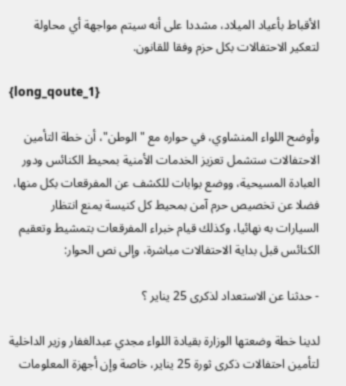الأقباط بأعياد الميلاد، مشددا على أنه سيتم مواجهة أي محاولة لتعكير الاحتفالات بكل حزم وفقا للقانون.

{long_qoute_1}

وأوضح اللواء المنشاوي، في حواره مع "الوطن"، أن خطة التأمين الاحتفالات ستشمل تعزيز الخدمات الأمنية بمحيط الكنائس ودور العبادة المسيحية، ووضع بوابات للكشف عن المفرقعات بكل منها، فضلا عن تخصيص حرم آمن بمحيط كل كنيسة يمنع انتظار السيارات به نهائيا، وكذلك قيام خبراء المفرقعات بتمشيط وتعقيم الكنائس قبل بداية الاحتفالات مباشرة، وإلى نص الحوار:

- حدثنا عن الاستعداد لذكرى 25 يناير ؟

لدينا خطة وضعتها الوزارة بقيادة اللواء مجدي عبدالغفار وزير الداخلية لتأمين احتفالات ذكرى ثورة 25 يناير، خاصة وإن أجهزة المعلومات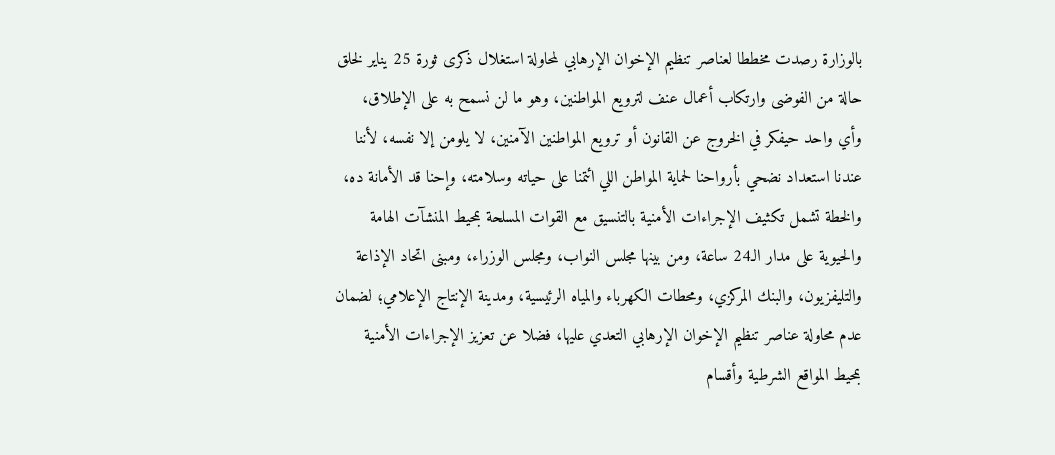بالوزارة رصدت مخططا لعناصر تنظيم الإخوان الإرهابي لمحاولة استغلال ذكرى ثورة 25 يناير لخلق حالة من الفوضى وارتكاب أعمال عنف لترويع المواطنين، وهو ما لن نسمح به على الإطلاق، وأي واحد حيفكر في الخروج عن القانون أو ترويع المواطنين الآمنين، لا يلومن إلا نفسه، لأننا عندنا استعداد نضحي بأرواحنا لحماية المواطن اللي ائتمنا على حياته وسلامته، وإحنا قد الأمانة ده، والخطة تشمل تكثيف الإجراءات الأمنية بالتنسيق مع القوات المسلحة بمحيط المنشآت الهامة والحيوية على مدار الـ24 ساعة، ومن بينها مجلس النواب، ومجلس الوزراء، ومبنى اتحاد الإذاعة والتليفزيون، والبنك المركزي، ومحطات الكهرباء والمياه الرئيسية، ومدينة الإنتاج الإعلامي؛ لضمان عدم محاولة عناصر تنظيم الإخوان الإرهابي التعدي عليها، فضلا عن تعزيز الإجراءات الأمنية بمحيط المواقع الشرطية وأقسام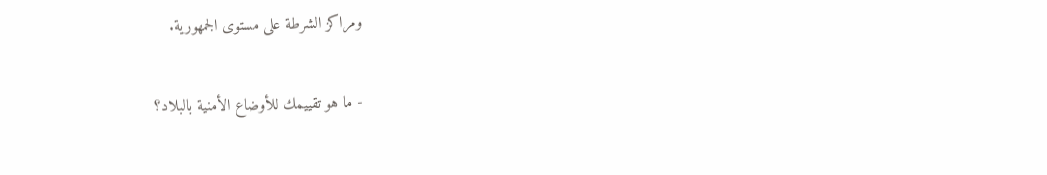ومراكز الشرطة على مستوى الجمهورية.

- ما هو تقييمك للأوضاع الأمنية بالبلاد؟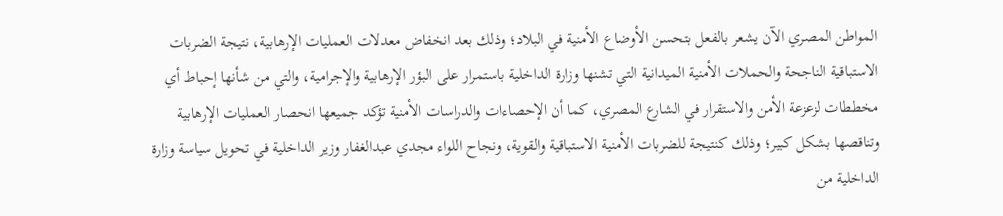المواطن المصري الآن يشعر بالفعل بتحسن الأوضاع الأمنية في البلاد؛ وذلك بعد انخفاض معدلات العمليات الإرهابية، نتيجة الضربات الاستباقية الناجحة والحملات الأمنية الميدانية التي تشنها وزارة الداخلية باستمرار على البؤر الإرهابية والإجرامية، والتي من شأنها إحباط أي مخططات لزعزعة الأمن والاستقرار في الشارع المصري، كما أن الإحصاءات والدراسات الأمنية تؤكد جميعها انحصار العمليات الإرهابية وتناقصها بشكل كبير؛ وذلك كنتيجة للضربات الأمنية الاستباقية والقوية، ونجاح اللواء مجدي عبدالغفار وزير الداخلية في تحويل سياسة وزارة الداخلية من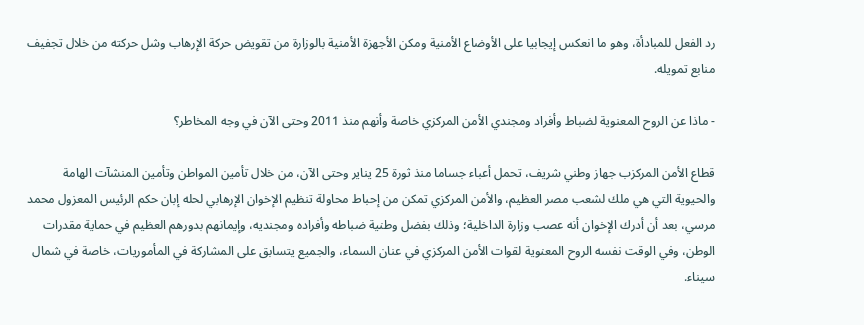رد الفعل للمبادأة، وهو ما انعكس إيجابيا على الأوضاع الأمنية ومكن الأجهزة الأمنية بالوزارة من تقويض حركة الإرهاب وشل حركته من خلال تجفيف منابع تمويله.

- ماذا عن الروح المعنوية لضباط وأفراد ومجندي الأمن المركزي خاصة وأنهم منذ 2011 وحتى الآن في وجه المخاطر؟

قطاع الأمن المركزب جهاز وطني شريف، تحمل أعباء جساما منذ ثورة 25 يناير وحتى الآن، من خلال تأمين المواطن وتأمين المنشآت الهامة والحيوية التي هي ملك لشعب مصر العظيم، والأمن المركزي تمكن من إحباط محاولة تنظيم الإخوان الإرهابي لحله إبان حكم الرئيس المعزول محمد مرسي، بعد أن أدرك الإخوان أنه عصب وزارة الداخلية؛ وذلك بفضل وطنية ضباطه وأفراده ومجنديه، وإيمانهم بدورهم العظيم في حماية مقدرات الوطن، وفي الوقت نفسه الروح المعنوية لقوات الأمن المركزي في عنان السماء، والجميع يتسابق على المشاركة في المأموريات، خاصة في شمال سيناء.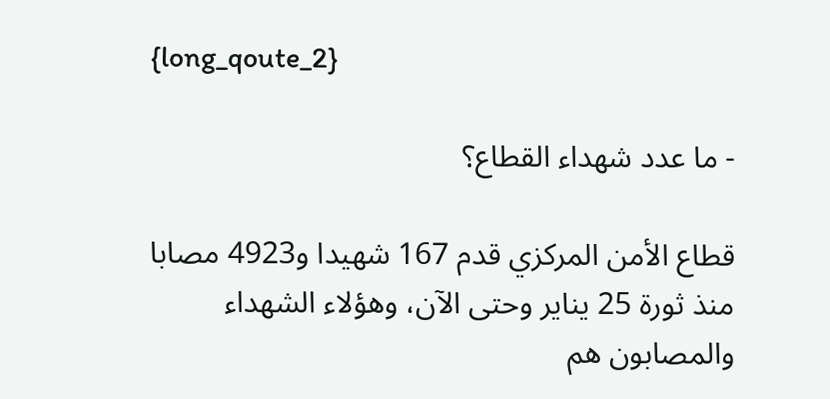{long_qoute_2}

- ما عدد شهداء القطاع؟

قطاع الأمن المركزي قدم 167 شهيدا و4923 مصابا منذ ثورة 25 يناير وحتى الآن، وهؤلاء الشهداء والمصابون هم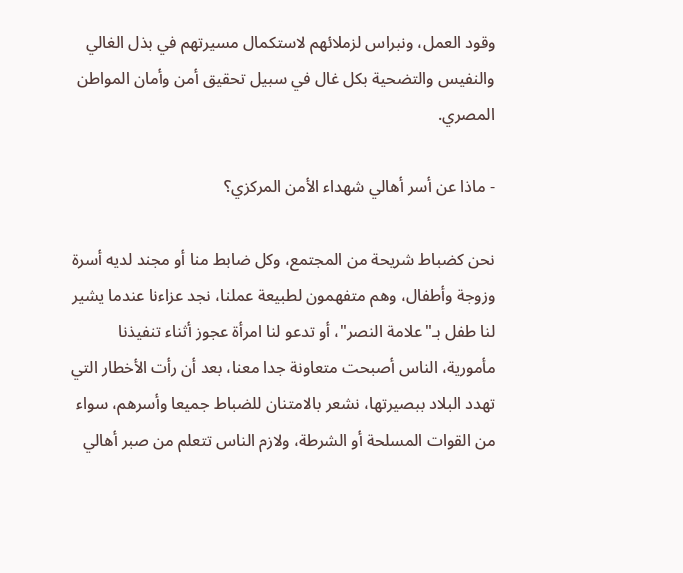وقود العمل، ونبراس لزملائهم لاستكمال مسيرتهم في بذل الغالي والنفيس والتضحية بكل غال في سبيل تحقيق أمن وأمان المواطن المصري.

- ماذا عن أسر أهالي شهداء الأمن المركزي؟

نحن كضباط شريحة من المجتمع، وكل ضابط منا أو مجند لديه أسرة وزوجة وأطفال، وهم متفهمون لطبيعة عملنا، نجد عزاءنا عندما يشير لنا طفل بـ"علامة النصر"، أو تدعو لنا امرأة عجوز أثناء تنفيذنا مأمورية، الناس أصبحت متعاونة جدا معنا، بعد أن رأت الأخطار التي تهدد البلاد ببصيرتها، نشعر بالامتنان للضباط جميعا وأسرهم، سواء من القوات المسلحة أو الشرطة، ولازم الناس تتعلم من صبر أهالي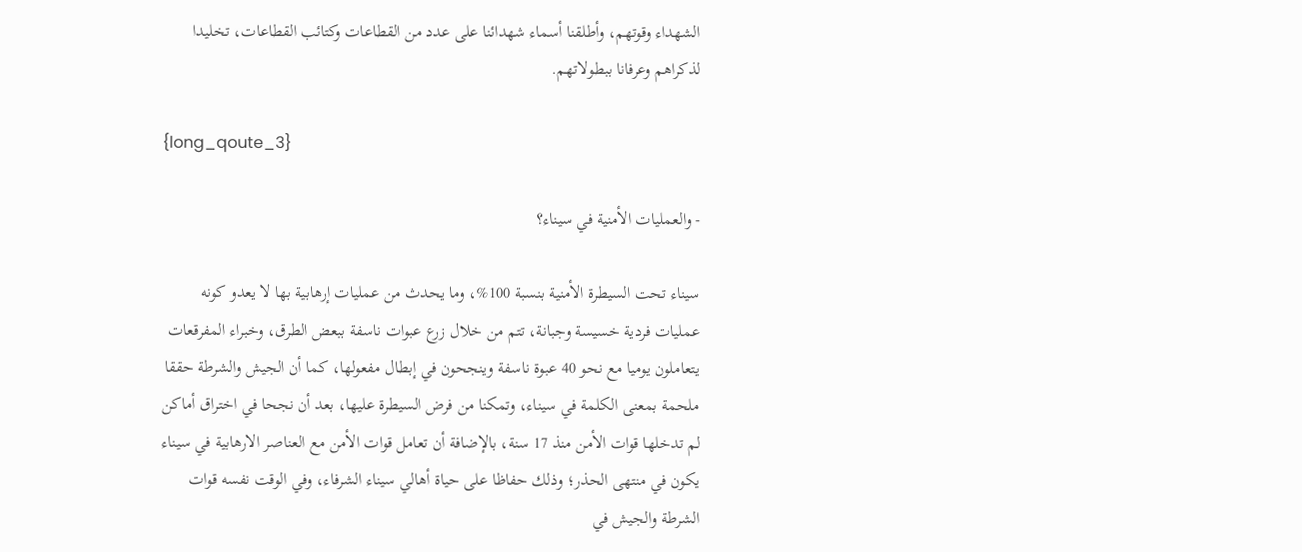الشهداء وقوتهم، وأطلقنا أسماء شهدائنا على عدد من القطاعات وكتائب القطاعات، تخليدا لذكراهم وعرفانا ببطولاتهم.

{long_qoute_3}

- والعمليات الأمنية في سيناء؟

سيناء تحت السيطرة الأمنية بنسبة 100%، وما يحدث من عمليات إرهابية بها لا يعدو كونه عمليات فردية خسيسة وجبانة، تتم من خلال زرع عبوات ناسفة ببعض الطرق، وخبراء المفرقعات يتعاملون يوميا مع نحو 40 عبوة ناسفة وينجحون في إبطال مفعولها، كما أن الجيش والشرطة حققا ملحمة بمعنى الكلمة في سيناء، وتمكنا من فرض السيطرة عليها، بعد أن نجحا في اختراق أماكن لم تدخلها قوات الأمن منذ 17 سنة، بالإضافة أن تعامل قوات الأمن مع العناصر الارهابية في سيناء يكون في منتهى الحذر؛ وذلك حفاظا على حياة أهالي سيناء الشرفاء، وفي الوقت نفسه قوات الشرطة والجيش في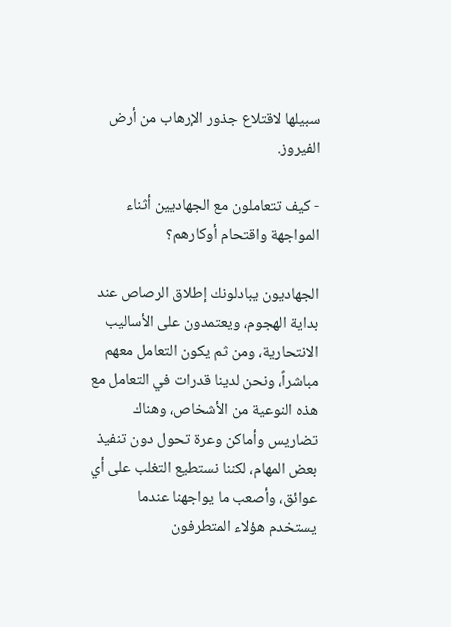سبيلها لاقتلاع جذور الإرهاب من أرض الفيروز.

- كيف تتعاملون مع الجهاديين أثناء المواجهة واقتحام أوكارهم؟

الجهاديون يبادلونك إطلاق الرصاص عند بداية الهجوم، ويعتمدون على الأساليب الانتحارية، ومن ثم يكون التعامل معهم مباشراً، ونحن لدينا قدرات في التعامل مع هذه النوعية من الأشخاص، وهناك تضاريس وأماكن وعرة تحول دون تنفيذ بعض المهام، لكننا نستطيع التغلب على أي عوائق، وأصعب ما يواجهنا عندما يستخدم هؤلاء المتطرفون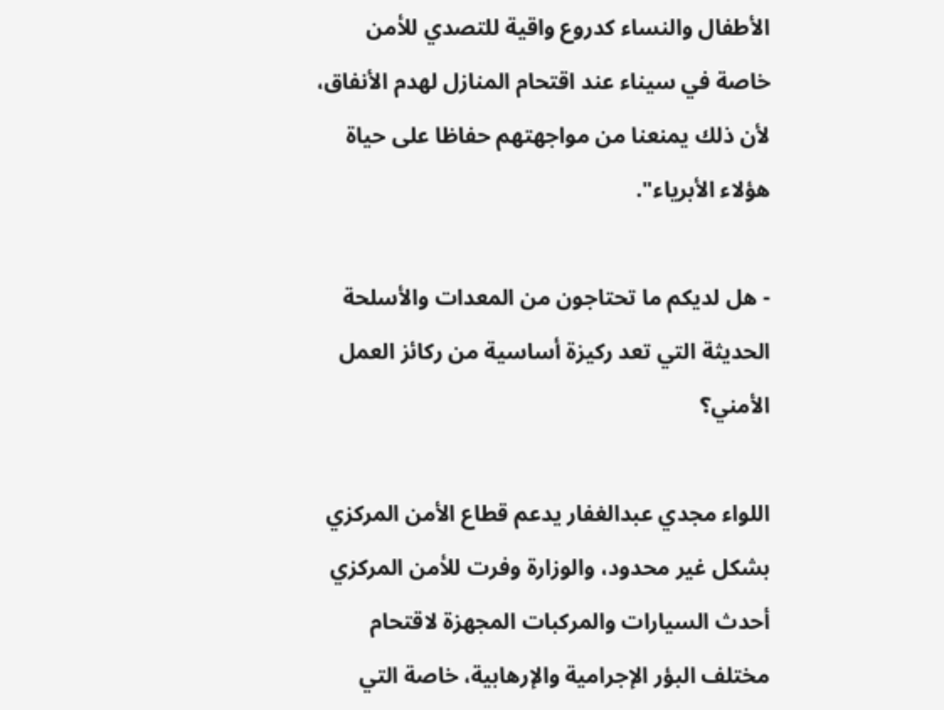الأطفال والنساء كدروع واقية للتصدي للأمن خاصة في سيناء عند اقتحام المنازل لهدم الأنفاق، لأن ذلك يمنعنا من مواجهتهم حفاظا على حياة هؤلاء الأبرياء".

- هل لديكم ما تحتاجون من المعدات والأسلحة الحديثة التي تعد ركيزة أساسية من ركائز العمل الأمني؟

اللواء مجدي عبدالغفار يدعم قطاع الأمن المركزي بشكل غير محدود، والوزارة وفرت للأمن المركزي أحدث السيارات والمركبات المجهزة لاقتحام مختلف البؤر الإجرامية والإرهابية، خاصة التي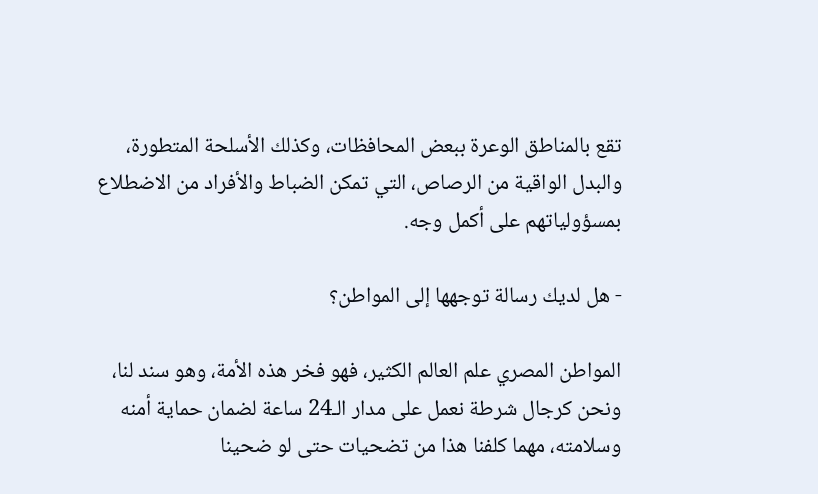تقع بالمناطق الوعرة ببعض المحافظات، وكذلك الأسلحة المتطورة، والبدل الواقية من الرصاص، التي تمكن الضباط والأفراد من الاضطلاع بمسؤولياتهم على أكمل وجه.

- هل لديك رسالة توجهها إلى المواطن؟

المواطن المصري علم العالم الكثير، فهو فخر هذه الأمة، وهو سند لنا، ونحن كرجال شرطة نعمل على مدار الـ24 ساعة لضمان حماية أمنه وسلامته، مهما كلفنا هذا من تضحيات حتى لو ضحينا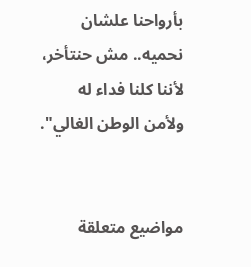بأرواحنا علشان نحميه.. مش حنتأخر، لأننا كلنا فداء له ولأمن الوطن الغالي".


مواضيع متعلقة